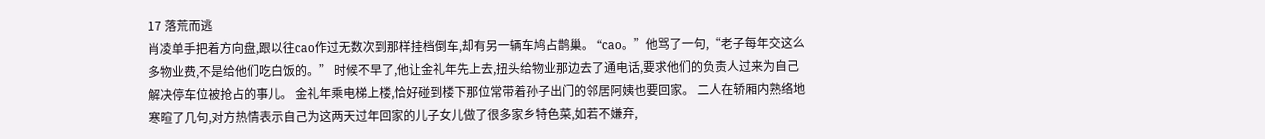17 落荒而逃
肖凌单手把着方向盘,跟以往cao作过无数次到那样挂档倒车,却有另一辆车鸠占鹊巢。 “cao。”他骂了一句,“老子每年交这么多物业费,不是给他们吃白饭的。” 时候不早了,他让金礼年先上去,扭头给物业那边去了通电话,要求他们的负责人过来为自己解决停车位被抢占的事儿。 金礼年乘电梯上楼,恰好碰到楼下那位常带着孙子出门的邻居阿姨也要回家。 二人在轿厢内熟络地寒暄了几句,对方热情表示自己为这两天过年回家的儿子女儿做了很多家乡特色菜,如若不嫌弃,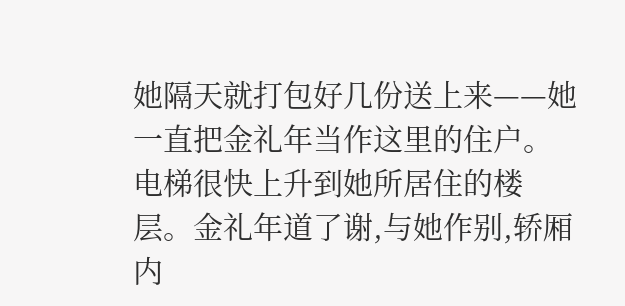她隔天就打包好几份送上来——她一直把金礼年当作这里的住户。 电梯很快上升到她所居住的楼层。金礼年道了谢,与她作别,轿厢内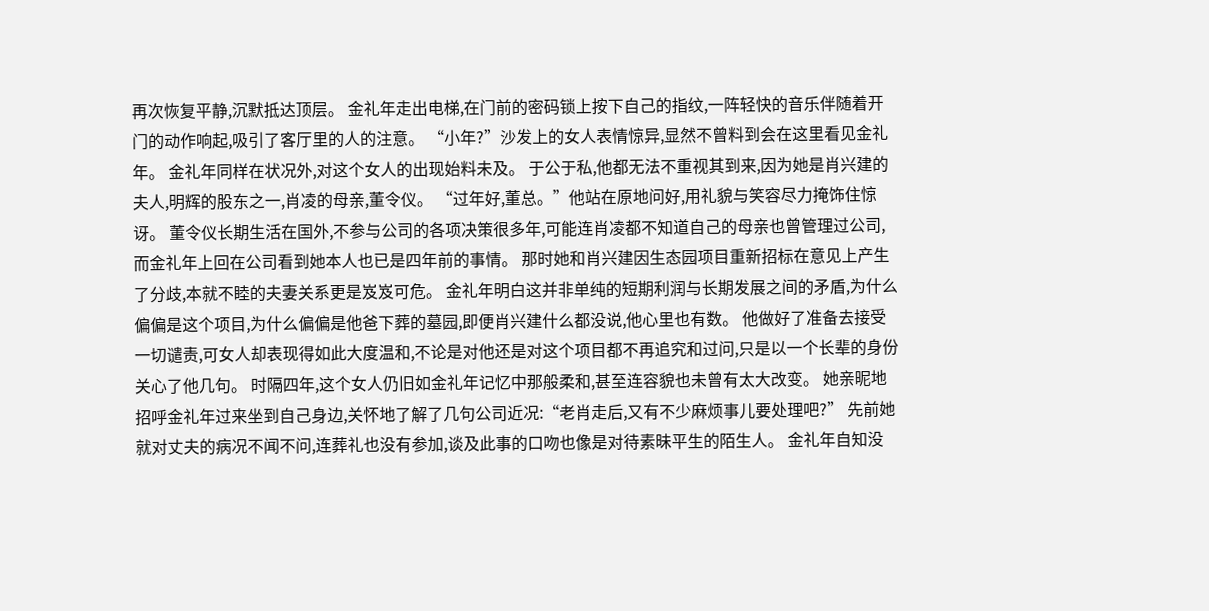再次恢复平静,沉默抵达顶层。 金礼年走出电梯,在门前的密码锁上按下自己的指纹,一阵轻快的音乐伴随着开门的动作响起,吸引了客厅里的人的注意。 “小年?”沙发上的女人表情惊异,显然不曾料到会在这里看见金礼年。 金礼年同样在状况外,对这个女人的出现始料未及。 于公于私,他都无法不重视其到来,因为她是肖兴建的夫人,明辉的股东之一,肖凌的母亲,董令仪。 “过年好,董总。”他站在原地问好,用礼貌与笑容尽力掩饰住惊讶。 董令仪长期生活在国外,不参与公司的各项决策很多年,可能连肖凌都不知道自己的母亲也曾管理过公司,而金礼年上回在公司看到她本人也已是四年前的事情。 那时她和肖兴建因生态园项目重新招标在意见上产生了分歧,本就不睦的夫妻关系更是岌岌可危。 金礼年明白这并非单纯的短期利润与长期发展之间的矛盾,为什么偏偏是这个项目,为什么偏偏是他爸下葬的墓园,即便肖兴建什么都没说,他心里也有数。 他做好了准备去接受一切谴责,可女人却表现得如此大度温和,不论是对他还是对这个项目都不再追究和过问,只是以一个长辈的身份关心了他几句。 时隔四年,这个女人仍旧如金礼年记忆中那般柔和,甚至连容貌也未曾有太大改变。 她亲昵地招呼金礼年过来坐到自己身边,关怀地了解了几句公司近况:“老肖走后,又有不少麻烦事儿要处理吧?” 先前她就对丈夫的病况不闻不问,连葬礼也没有参加,谈及此事的口吻也像是对待素昧平生的陌生人。 金礼年自知没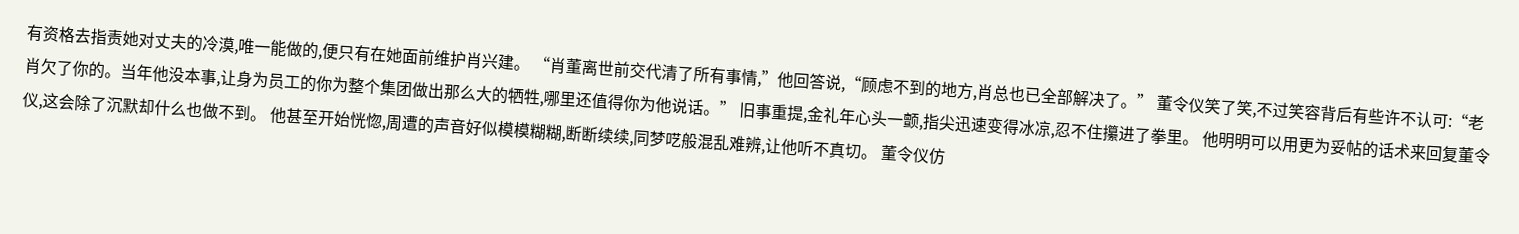有资格去指责她对丈夫的冷漠,唯一能做的,便只有在她面前维护肖兴建。 “肖董离世前交代清了所有事情,”他回答说,“顾虑不到的地方,肖总也已全部解决了。” 董令仪笑了笑,不过笑容背后有些许不认可:“老肖欠了你的。当年他没本事,让身为员工的你为整个集团做出那么大的牺牲,哪里还值得你为他说话。” 旧事重提,金礼年心头一颤,指尖迅速变得冰凉,忍不住攥进了拳里。 他明明可以用更为妥帖的话术来回复董令仪,这会除了沉默却什么也做不到。 他甚至开始恍惚,周遭的声音好似模模糊糊,断断续续,同梦呓般混乱难辨,让他听不真切。 董令仪仿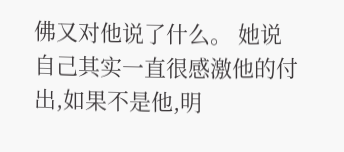佛又对他说了什么。 她说自己其实一直很感激他的付出,如果不是他,明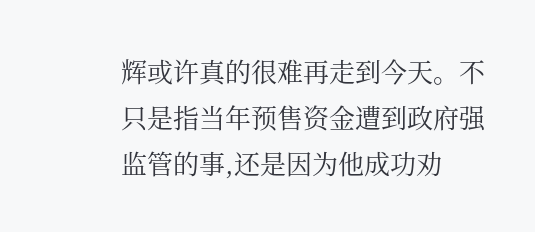辉或许真的很难再走到今天。不只是指当年预售资金遭到政府强监管的事,还是因为他成功劝